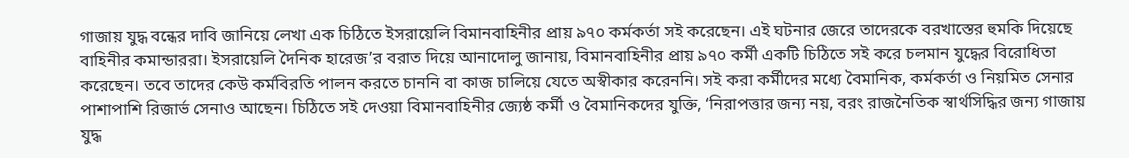গাজায় যুদ্ধ বন্ধের দাবি জানিয়ে লেখা এক চিঠিতে ইসরায়েলি বিমানবাহিনীর প্রায় ৯৭০ কর্মকর্তা সই করেছেন। এই ঘটনার জেরে তাদেরকে বরখাস্তের হুমকি দিয়েছে বাহিনীর কমান্ডাররা। ইসরায়েলি দৈনিক হারেজ’র বরাত দিয়ে আনাদোলু জানায়, বিমানবাহিনীর প্রায় ৯৭০ কর্মী একটি চিঠিতে সই করে চলমান যুদ্ধের বিরোধিতা করেছেন। তবে তাদের কেউ কর্মবিরতি পালন করতে চাননি বা কাজ চালিয়ে যেতে অস্বীকার করেননি। সই করা কর্মীদের মধ্যে বৈমানিক, কর্মকর্তা ও নিয়মিত সেনার পাশাপাশি রিজার্ভ সেনাও আছেন। চিঠিতে সই দেওয়া বিমানবাহিনীর জ্যেষ্ঠ কর্মী ও বৈমানিকদের যুক্তি, ‘নিরাপত্তার জন্য নয়, বরং রাজনৈতিক স্বার্থসিদ্ধির জন্য গাজায় যুদ্ধ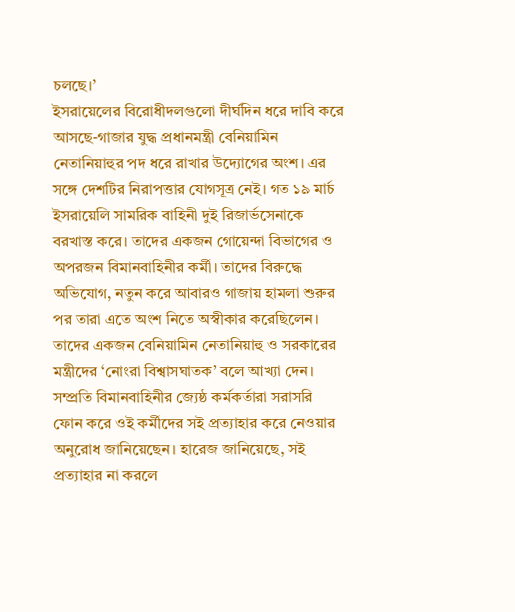চলছে।’
ইসরায়েলের বিরোধীদলগুলো দীর্ঘদিন ধরে দাবি করে আসছে-গাজার যুদ্ধ প্রধানমন্ত্রী বেনিয়ামিন নেতানিয়াহুর পদ ধরে রাখার উদ্যোগের অংশ। এর সঙ্গে দেশটির নিরাপত্তার যোগসূত্র নেই। গত ১৯ মার্চ ইসরায়েলি সামরিক বাহিনী দুই রিজার্ভসেনাকে বরখাস্ত করে। তাদের একজন গোয়েন্দা বিভাগের ও অপরজন বিমানবাহিনীর কর্মী। তাদের বিরুদ্ধে অভিযোগ, নতুন করে আবারও গাজায় হামলা শুরুর পর তারা এতে অংশ নিতে অস্বীকার করেছিলেন। তাদের একজন বেনিয়ামিন নেতানিয়াহু ও সরকারের মন্ত্রীদের ‘নোংরা বিশ্বাসঘাতক’ বলে আখ্যা দেন। সম্প্রতি বিমানবাহিনীর জ্যেষ্ঠ কর্মকর্তারা সরাসরি ফোন করে ওই কর্মীদের সই প্রত্যাহার করে নেওয়ার অনুরোধ জানিয়েছেন। হারেজ জানিয়েছে, সই প্রত্যাহার না করলে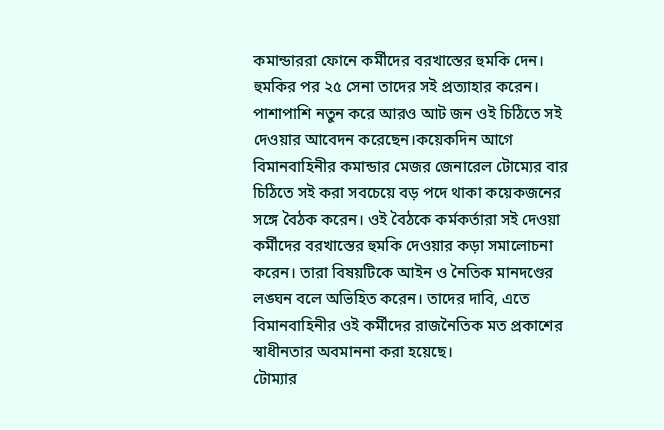কমান্ডাররা ফোনে কর্মীদের বরখাস্তের হুমকি দেন।
হুমকির পর ২৫ সেনা তাদের সই প্রত্যাহার করেন। পাশাপাশি নতুন করে আরও আট জন ওই চিঠিতে সই দেওয়ার আবেদন করেছেন।কয়েকদিন আগে বিমানবাহিনীর কমান্ডার মেজর জেনারেল টোম্যের বার চিঠিতে সই করা সবচেয়ে বড় পদে থাকা কয়েকজনের সঙ্গে বৈঠক করেন। ওই বৈঠকে কর্মকর্তারা সই দেওয়া কর্মীদের বরখাস্তের হুমকি দেওয়ার কড়া সমালোচনা করেন। তারা বিষয়টিকে আইন ও নৈতিক মানদণ্ডের লঙ্ঘন বলে অভিহিত করেন। তাদের দাবি, এতে বিমানবাহিনীর ওই কর্মীদের রাজনৈতিক মত প্রকাশের স্বাধীনতার অবমাননা করা হয়েছে।
টোম্যার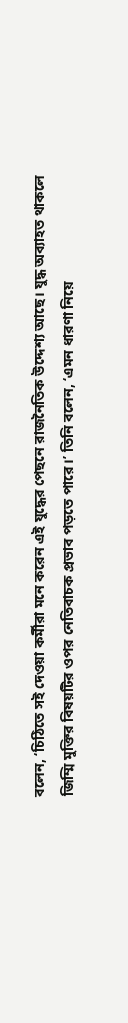বলেন, ‘চিঠিতে সই দেওয়া কর্মীরা মনে করেন এই যুদ্ধের পেছনে রাজনৈতিক উদ্দেশ্য আছে। যুদ্ধ অব্যাহত থাকলে জিম্মি মুক্তির বিষয়টির ওপর নেতিবাচক প্রভাব পড়তে পারে।’ তিনি বলেন, ‘এমন ধারণা নিয়ে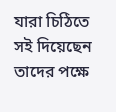যারা চিঠিতে সই দিয়েছেন তাদের পক্ষে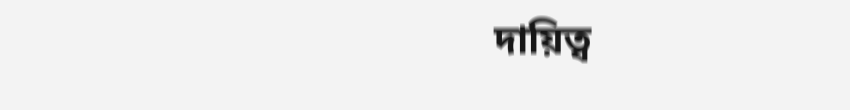দায়িত্ব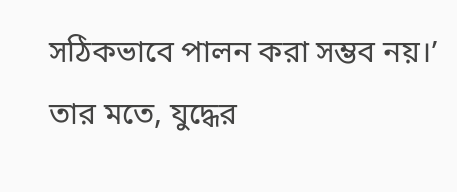সঠিকভাবে পালন করা সম্ভব নয়।’ তার মতে, যুদ্ধের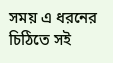সময় এ ধরনের চিঠিতে সই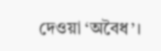দেওয়া ‘অবৈধ’।